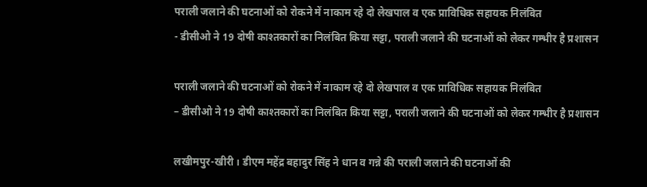पराली जलाने की घटनाओं को रोकने में नाकाम रहे दो लेखपाल व एक प्राविधिक सहायक निलंबित
- डीसीओ ने 19 दोषी काश्तकारों का निलंबित किया सट्टा, पराली जलाने की घटनाओं को लेकर गम्भीर है प्रशासन

पराली जलाने की घटनाओं को रोकने में नाकाम रहे दो लेखपाल व एक प्राविधिक सहायक निलंबित
– डीसीओ ने 19 दोषी काश्तकारों का निलंबित किया सट्टा, पराली जलाने की घटनाओं को लेकर गम्भीर है प्रशासन

लखीमपुर-खीरी। डीएम महेंद्र बहादुर सिंह ने धान व गन्ने की पराली जलाने की घटनाओं की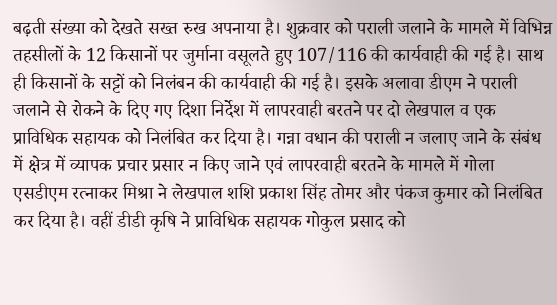बढ़ती संख्या को देखते सख्त रुख अपनाया है। शुक्रवार को पराली जलाने के मामले में विभिन्न तहसीलों के 12 किसानों पर जुर्माना वसूलते हुए 107/116 की कार्यवाही की गई है। साथ ही किसानों के सट्टों को निलंबन की कार्यवाही की गई है। इसके अलावा डीएम ने पराली जलाने से रोकने के दिए गए दिशा निर्देश में लापरवाही बरतने पर दो लेखपाल व एक प्राविधिक सहायक को निलंबित कर दिया है। गन्ना वधान की पराली न जलाए जाने के संबंध में क्षेत्र में व्यापक प्रचार प्रसार न किए जाने एवं लापरवाही बरतने के मामले में गोला एसडीएम रत्नाकर मिश्रा ने लेखपाल शशि प्रकाश सिंह तोमर और पंकज कुमार को निलंबित कर दिया है। वहीं डीडी कृषि ने प्राविधिक सहायक गोकुल प्रसाद को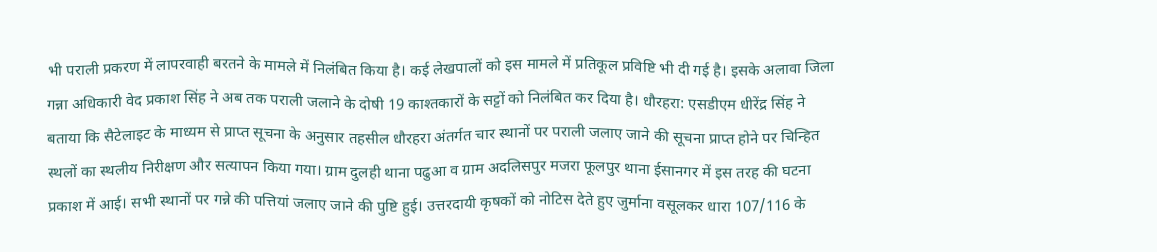भी पराली प्रकरण में लापरवाही बरतने के मामले में निलंबित किया है। कई लेखपालों को इस मामले में प्रतिकूल प्रविष्टि भी दी गई है। इसके अलावा जिला गन्ना अधिकारी वेद प्रकाश सिंह ने अब तक पराली जलाने के दोषी 19 काश्तकारों के सट्टों को निलंबित कर दिया है। धौरहरा: एसडीएम धीरेंद्र सिंह ने बताया कि सैटेलाइट के माध्यम से प्राप्त सूचना के अनुसार तहसील धौरहरा अंतर्गत चार स्थानों पर पराली जलाए जाने की सूचना प्राप्त होने पर चिन्हित स्थलों का स्थलीय निरीक्षण और सत्यापन किया गया। ग्राम दुलही थाना पढुआ व ग्राम अदलिसपुर मजरा फूलपुर थाना ईसानगर में इस तरह की घटना प्रकाश में आई। सभी स्थानों पर गन्ने की पत्तियां जलाए जाने की पुष्टि हुई। उत्तरदायी कृषकों को नोटिस देते हुए जुर्माना वसूलकर धारा 107/116 के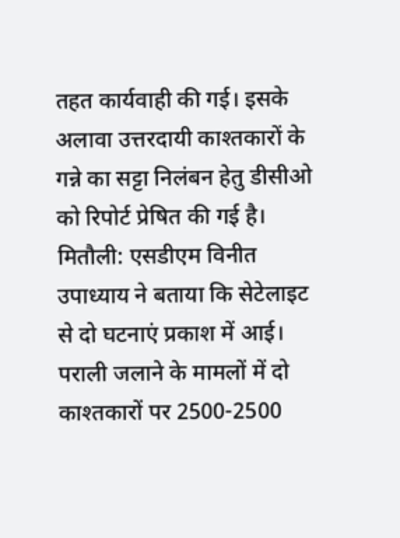तहत कार्यवाही की गई। इसके अलावा उत्तरदायी काश्तकारों के गन्ने का सट्टा निलंबन हेतु डीसीओ को रिपोर्ट प्रेषित की गई है। मितौली: एसडीएम विनीत उपाध्याय ने बताया कि सेटेलाइट से दो घटनाएं प्रकाश में आई। पराली जलाने के मामलों में दो काश्तकारों पर 2500-2500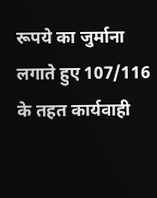रूपये का जुर्माना लगाते हुए 107/116 के तहत कार्यवाही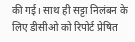की गई। साथ ही सट्टा निलंबन के लिए डीसीओ को रिपोर्ट प्रेषित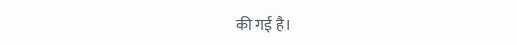की गई है।